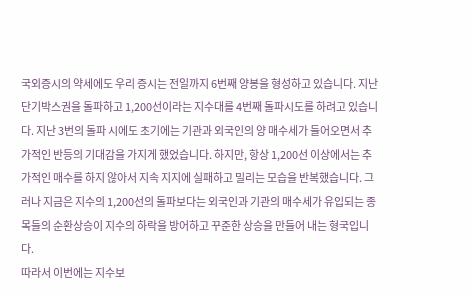국외증시의 약세에도 우리 증시는 전일까지 6번째 양봉을 형성하고 있습니다. 지난 단기박스권을 돌파하고 1,200선이라는 지수대를 4번째 돌파시도를 하려고 있습니다. 지난 3번의 돌파 시에도 초기에는 기관과 외국인의 양 매수세가 들어오면서 추가적인 반등의 기대감을 가지게 했었습니다. 하지만, 항상 1,200선 이상에서는 추가적인 매수를 하지 않아서 지속 지지에 실패하고 밀리는 모습을 반복했습니다. 그러나 지금은 지수의 1,200선의 돌파보다는 외국인과 기관의 매수세가 유입되는 종목들의 순환상승이 지수의 하락을 방어하고 꾸준한 상승을 만들어 내는 형국입니다.
따라서 이번에는 지수보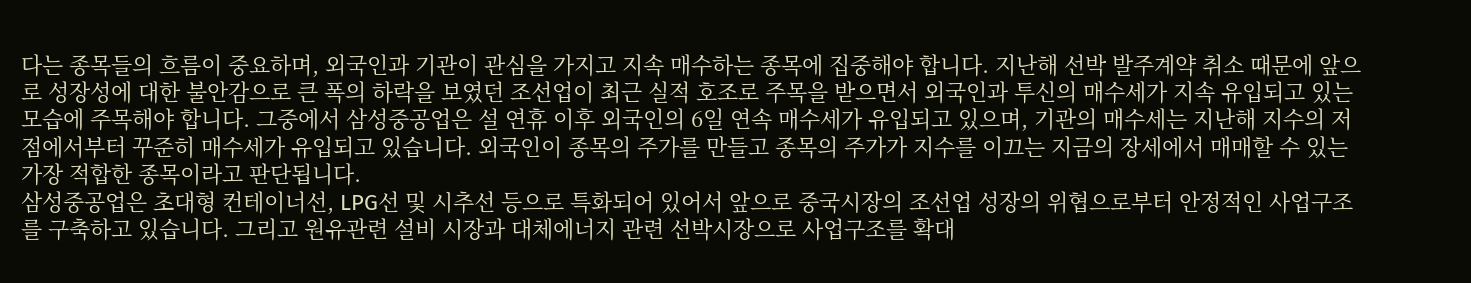다는 종목들의 흐름이 중요하며, 외국인과 기관이 관심을 가지고 지속 매수하는 종목에 집중해야 합니다. 지난해 선박 발주계약 취소 때문에 앞으로 성장성에 대한 불안감으로 큰 폭의 하락을 보였던 조선업이 최근 실적 호조로 주목을 받으면서 외국인과 투신의 매수세가 지속 유입되고 있는 모습에 주목해야 합니다. 그중에서 삼성중공업은 설 연휴 이후 외국인의 6일 연속 매수세가 유입되고 있으며, 기관의 매수세는 지난해 지수의 저점에서부터 꾸준히 매수세가 유입되고 있습니다. 외국인이 종목의 주가를 만들고 종목의 주가가 지수를 이끄는 지금의 장세에서 매매할 수 있는 가장 적합한 종목이라고 판단됩니다.
삼성중공업은 초대형 컨테이너선, LPG선 및 시추선 등으로 특화되어 있어서 앞으로 중국시장의 조선업 성장의 위협으로부터 안정적인 사업구조를 구축하고 있습니다. 그리고 원유관련 설비 시장과 대체에너지 관련 선박시장으로 사업구조를 확대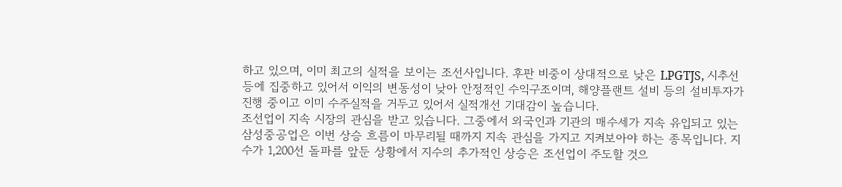하고 있으며, 이미 최고의 실적을 보이는 조선사입니다. 후판 비중이 상대적으로 낮은 LPGTJS, 시추선 등에 집중하고 있어서 이익의 변동성이 낮아 안정적인 수익구조이며, 해양플랜트 설비 등의 설비투자가 진행 중이고 이미 수주실적을 거두고 있어서 실적개선 기대감이 높습니다.
조선업이 지속 시장의 관심을 받고 있습니다. 그중에서 외국인과 기관의 매수세가 지속 유입되고 있는 삼성중공업은 이번 상승 흐름이 마무리될 때까지 지속 관심을 가지고 지켜보아야 하는 종목입니다. 지수가 1,200선 돌파를 앞둔 상황에서 지수의 추가적인 상승은 조선업이 주도할 것으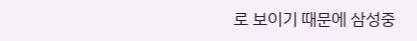로 보이기 때문에 삼성중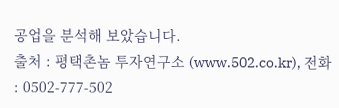공업을 분석해 보았습니다.
출처 : 평택촌놈 투자연구소 (www.502.co.kr), 전화 : 0502-777-502